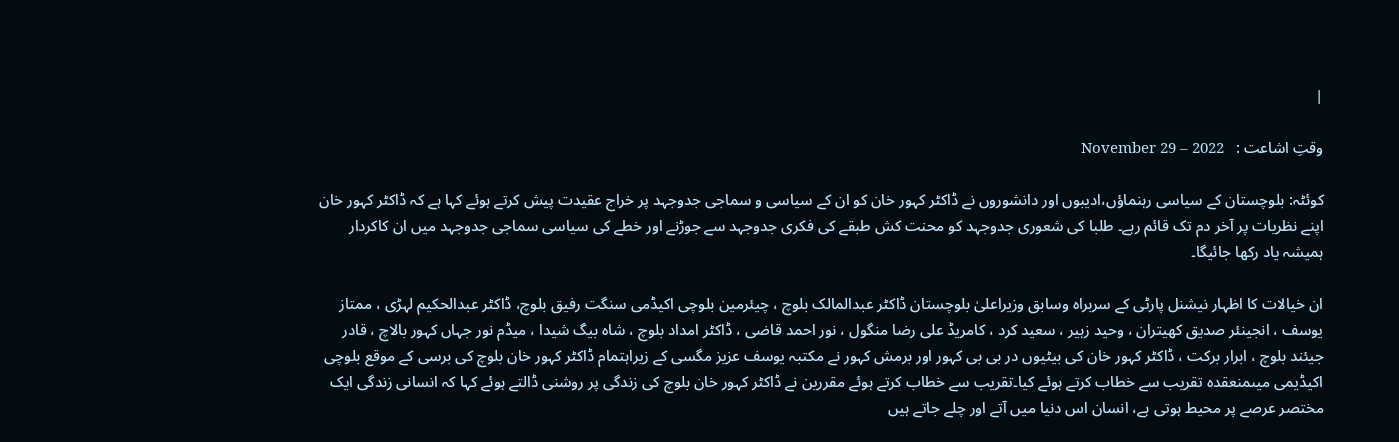|

وقتِ اشاعت :   November 29 – 2022

کوئٹہ: بلوچستان کے سیاسی رہنماؤں،ادیبوں اور دانشوروں نے ڈاکٹر کہور خان کو ان کے سیاسی و سماجی جدوجہد پر خراج عقیدت پیش کرتے ہوئے کہا ہے کہ ڈاکٹر کہور خان اپنے نظریات پر آخر دم تک قائم رہے۔ طلبا کی شعوری جدوجہد کو محنت کش طبقے کی فکری جدوجہد سے جوڑنے اور خطے کی سیاسی سماجی جدوجہد میں ان کاکردار ہمیشہ یاد رکھا جائیگا۔

ان خیالات کا اظہار نیشنل پارٹی کے سربراہ وسابق وزیراعلیٰ بلوچستان ڈاکٹر عبدالمالک بلوچ ، چیئرمین بلوچی اکیڈمی سنگت رفیق بلوچ، ڈاکٹر عبدالحکیم لہڑی ، ممتاز یوسف ، انجینئر صدیق کھیتران ، وحید زہیر ، سعید کرد ، کامریڈ علی رضا منگول ، نور احمد قاضی ، ڈاکٹر امداد بلوچ ، شاہ بیگ شیدا ، میڈم نور جہاں کہور بالاچ ، قادر جیئند بلوچ ، ابرار برکت ، ڈاکٹر کہور خان کی بیٹیوں در بی بی کہور اور برمش کہور نے مکتبہ یوسف عزیز مگسی کے زیراہتمام ڈاکٹر کہور خان بلوچ کی برسی کے موقع بلوچی اکیڈیمی میںمنعقدہ تقریب سے خطاب کرتے ہوئے کیا۔تقریب سے خطاب کرتے ہوئے مقررین نے ڈاکٹر کہور خان بلوچ کی زندگی پر روشنی ڈالتے ہوئے کہا کہ انسانی زندگی ایک مختصر عرصے پر محیط ہوتی ہے، انسان اس دنیا میں آتے اور چلے جاتے ہیں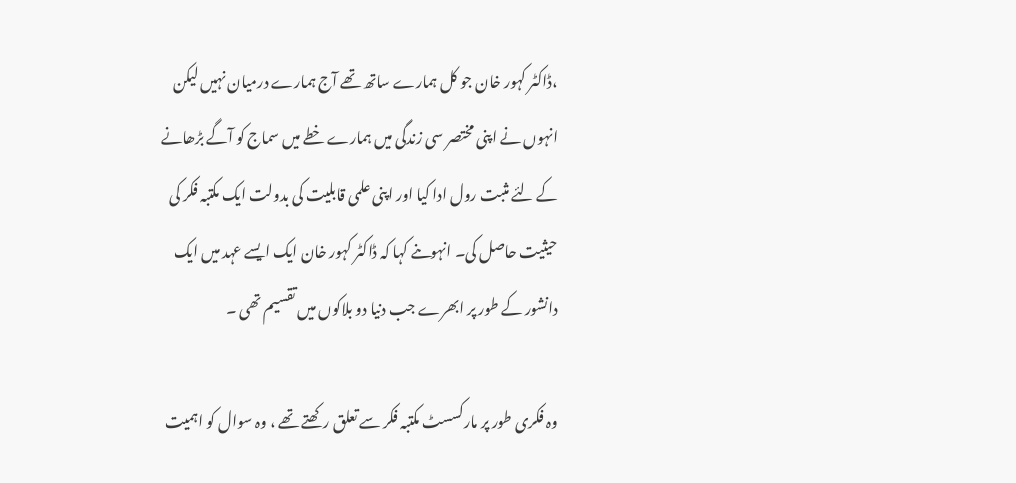،ڈاکٹر کہور خان جو کل ہمارے ساتھ تھے آج ہمارے درمیان نہیں لیکن انہوں نے اپنی مختصر سی زندگی میں ہمارے خطے میں سماج کو آگے بڑھانے کے لئے مثبت رول ادا کیا اور اپنی علمی قابلیت کی بدولت ایک مکتبہ فکر کی حیثیت حاصل کی۔ انہوںنے کہا کہ ڈاکٹر کہور خان ایک ایسے عہد میں ایک دانشور کے طور پر ابھرے جب دنیا دو بلاکوں میں تقسیم تھی ۔

وہ فکری طور پر مارکسسٹ مکتبہ فکر سے تعلق رکھتے تھے ، وہ سوال کو اہمیت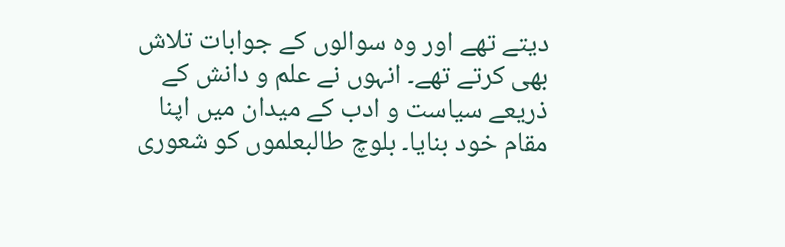دیتے تھے اور وہ سوالوں کے جوابات تلاش بھی کرتے تھے۔ انہوں نے علم و دانش کے ذریعے سیاست و ادب کے میدان میں اپنا مقام خود بنایا۔ بلوچ طالبعلموں کو شعوری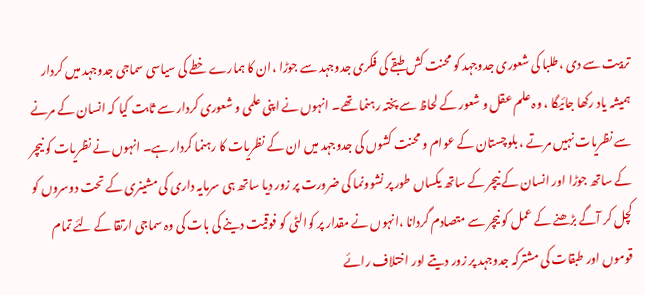تربیت سے دی ،طلبا کی شعوری جدوجہد کو محنت کش طبقے کی فکری جدوجہد سے جوڑا ،ان کا ہمارے خطے کی سیاسی سماجی جدوجہد میں کردار ہمیشہ یاد رکھا جائیگا ، وہ علم عقل و شعور کے لحاظ سے پختہ رہنما تھے۔ انہوں نے اپنی علمی و شعوری کردار سے ثابت کیا کہ انسان کے مرنے سے نظریات نہیں مرتے ، بلوچستان کے عوام و محنت کشوں کی جدوجہد میں ان کے نظریات کا رہنما کردار ہے۔ انہوں نے نظریات کو نیچر کے ساتھ جوڑا اور انسان کے نیچر کے ساتھ یکساں طور پر نشوونما کی ضرورت پر زور دیا ساتھ ہی سرمایہ داری کی مشینری کے تحت دوسروں کو کچل کر آگے بڑھنے کے عمل کو نیچر سے متصادم گردانا ،انہوں نے مقدار پر کوالٹی کو فوقیت دینے کی بات کی وہ سماجی ارتقا کے لئے تمام قوموں اور طبقات کی مشترکہ جدوجہد پر زور دیتے اور اختلاف رائے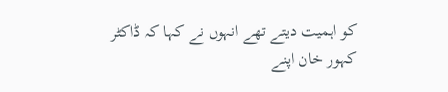کو اہمیت دیتے تھے انہوں نے کہا کہ ڈاکٹر کہور خان اپنے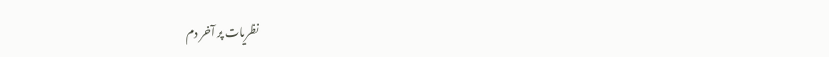نظریات پر آخر دم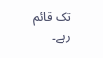تک قائم رہے۔